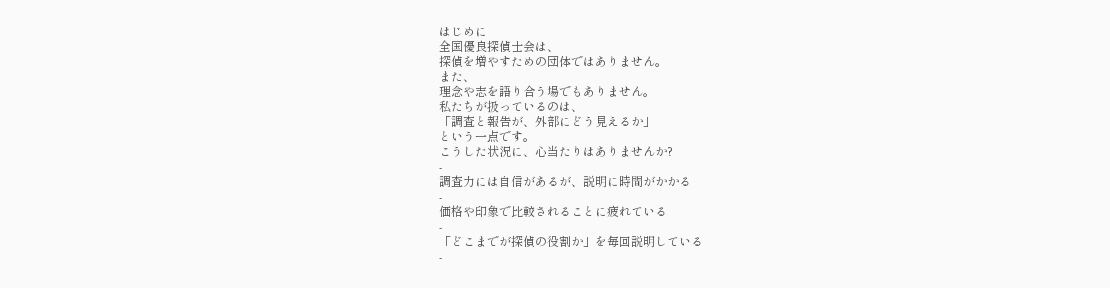はじめに
全国優良探偵士会は、
探偵を増やすための団体ではありません。
また、
理念や志を語り合う場でもありません。
私たちが扱っているのは、
「調査と報告が、外部にどう見えるか」
という一点です。
こうした状況に、心当たりはありませんか?
-
調査力には自信があるが、説明に時間がかかる
-
価格や印象で比較されることに疲れている
-
「どこまでが探偵の役割か」を毎回説明している
-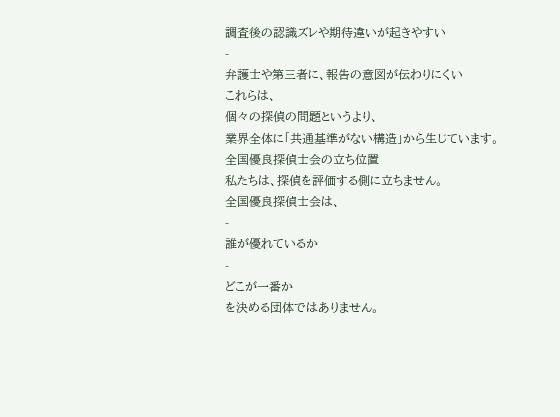調査後の認識ズレや期待違いが起きやすい
-
弁護士や第三者に、報告の意図が伝わりにくい
これらは、
個々の探偵の問題というより、
業界全体に「共通基準がない構造」から生じています。
全国優良探偵士会の立ち位置
私たちは、探偵を評価する側に立ちません。
全国優良探偵士会は、
-
誰が優れているか
-
どこが一番か
を決める団体ではありません。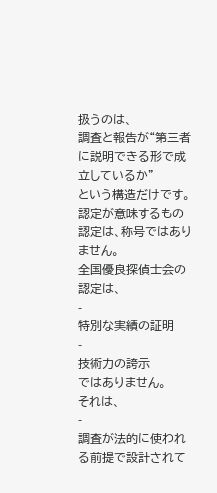扱うのは、
調査と報告が“第三者に説明できる形で成立しているか”
という構造だけです。
認定が意味するもの
認定は、称号ではありません。
全国優良探偵士会の認定は、
-
特別な実績の証明
-
技術力の誇示
ではありません。
それは、
-
調査が法的に使われる前提で設計されて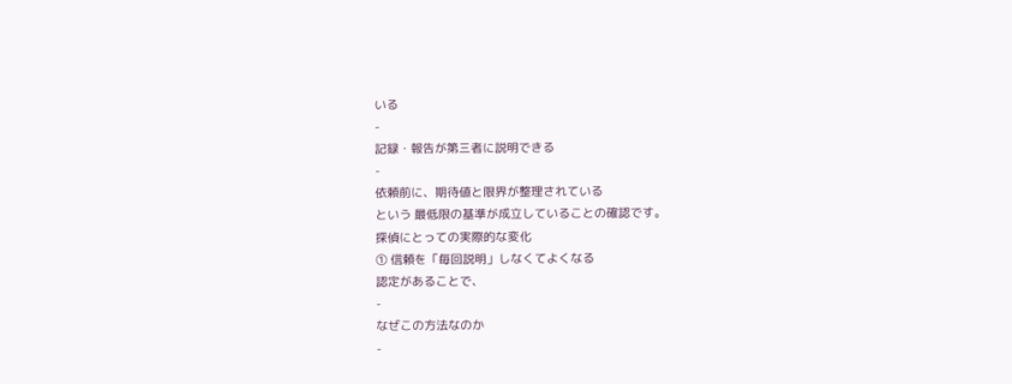いる
-
記録・報告が第三者に説明できる
-
依頼前に、期待値と限界が整理されている
という 最低限の基準が成立していることの確認です。
探偵にとっての実際的な変化
① 信頼を「毎回説明」しなくてよくなる
認定があることで、
-
なぜこの方法なのか
-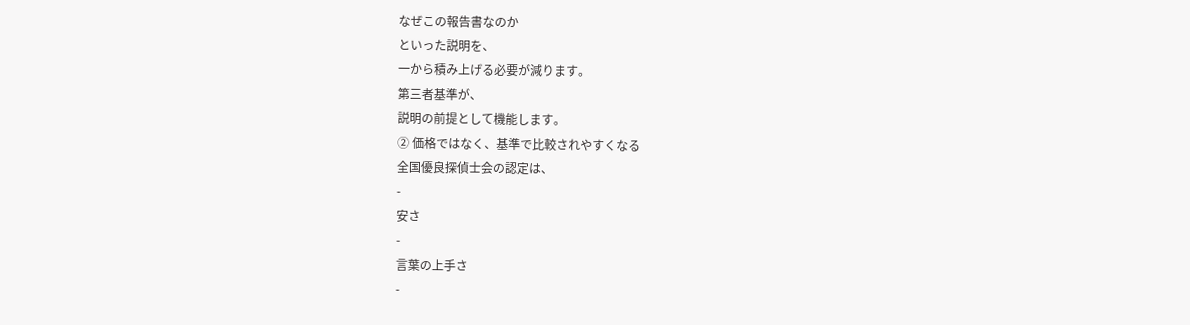なぜこの報告書なのか
といった説明を、
一から積み上げる必要が減ります。
第三者基準が、
説明の前提として機能します。
② 価格ではなく、基準で比較されやすくなる
全国優良探偵士会の認定は、
-
安さ
-
言葉の上手さ
-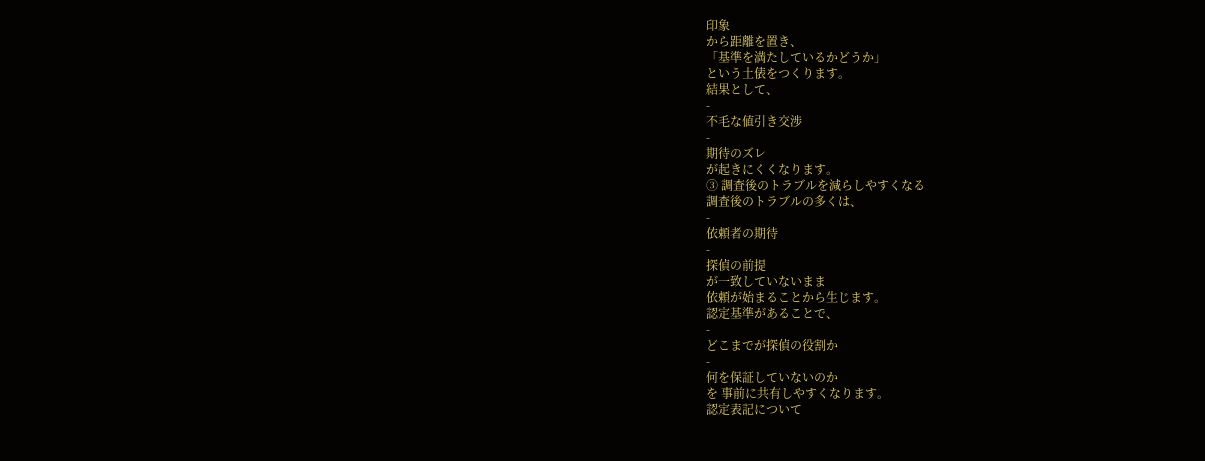印象
から距離を置き、
「基準を満たしているかどうか」
という土俵をつくります。
結果として、
-
不毛な値引き交渉
-
期待のズレ
が起きにくくなります。
③ 調査後のトラブルを減らしやすくなる
調査後のトラブルの多くは、
-
依頼者の期待
-
探偵の前提
が一致していないまま
依頼が始まることから生じます。
認定基準があることで、
-
どこまでが探偵の役割か
-
何を保証していないのか
を 事前に共有しやすくなります。
認定表記について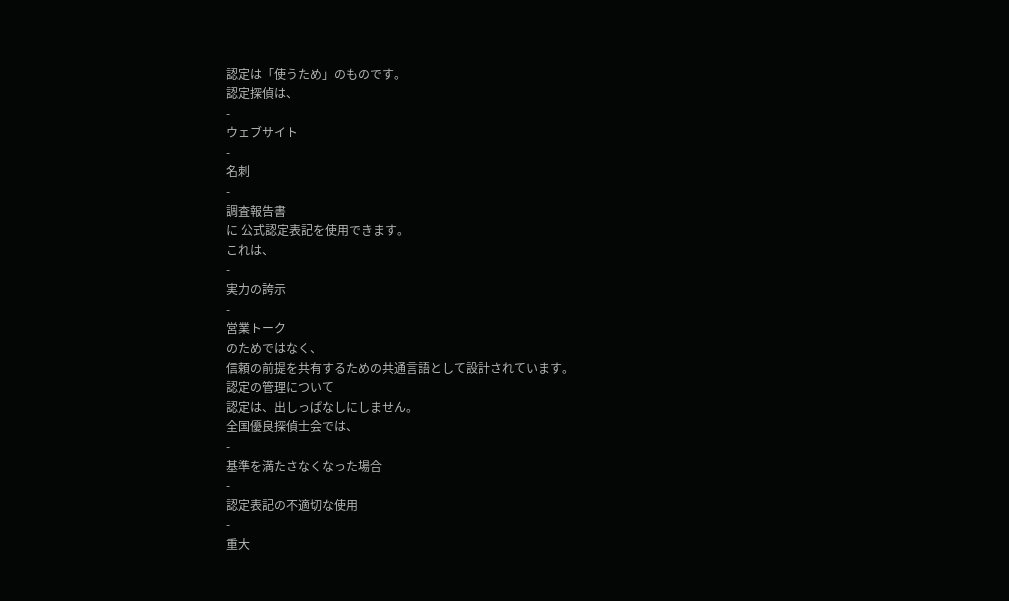認定は「使うため」のものです。
認定探偵は、
-
ウェブサイト
-
名刺
-
調査報告書
に 公式認定表記を使用できます。
これは、
-
実力の誇示
-
営業トーク
のためではなく、
信頼の前提を共有するための共通言語として設計されています。
認定の管理について
認定は、出しっぱなしにしません。
全国優良探偵士会では、
-
基準を満たさなくなった場合
-
認定表記の不適切な使用
-
重大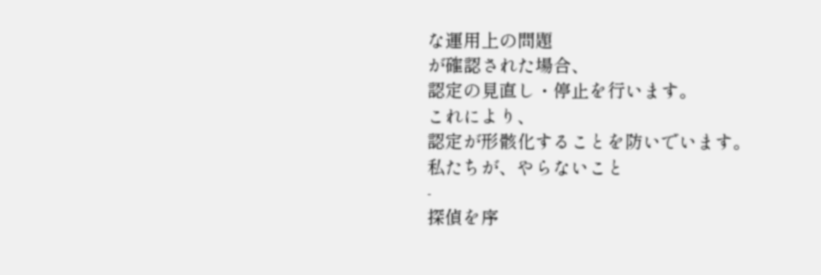な運用上の問題
が確認された場合、
認定の見直し・停止を行います。
これにより、
認定が形骸化することを防いでいます。
私たちが、やらないこと
-
探偵を序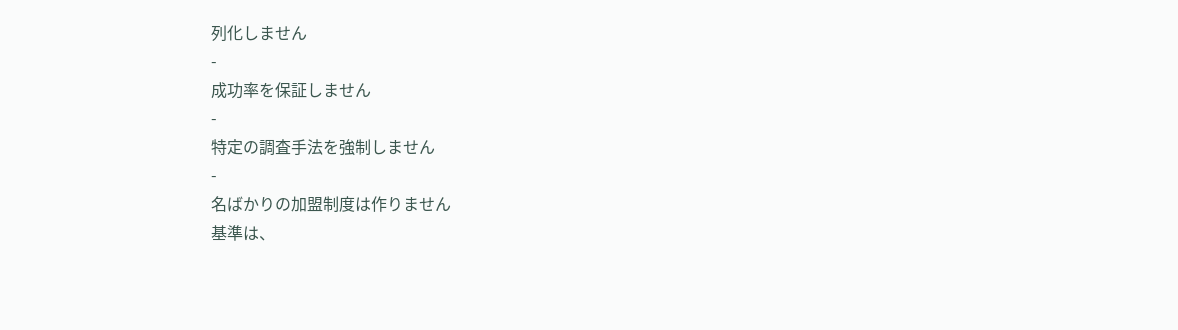列化しません
-
成功率を保証しません
-
特定の調査手法を強制しません
-
名ばかりの加盟制度は作りません
基準は、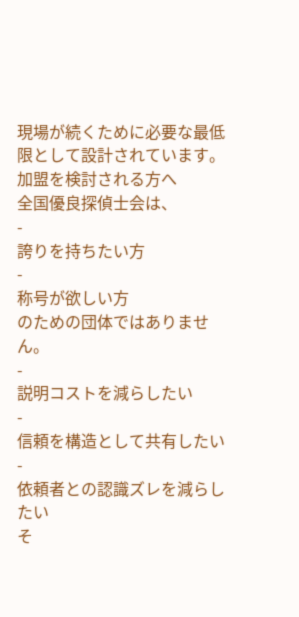現場が続くために必要な最低限として設計されています。
加盟を検討される方へ
全国優良探偵士会は、
-
誇りを持ちたい方
-
称号が欲しい方
のための団体ではありません。
-
説明コストを減らしたい
-
信頼を構造として共有したい
-
依頼者との認識ズレを減らしたい
そ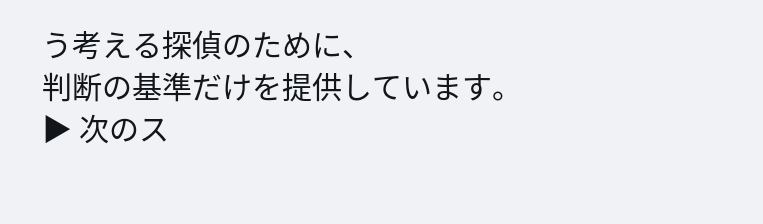う考える探偵のために、
判断の基準だけを提供しています。
▶ 次のス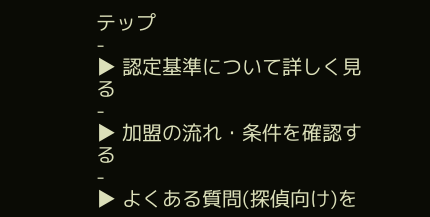テップ
-
▶ 認定基準について詳しく見る
-
▶ 加盟の流れ・条件を確認する
-
▶ よくある質問(探偵向け)を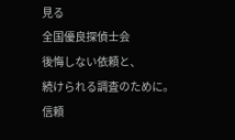見る
全国優良探偵士会
後悔しない依頼と、
続けられる調査のために。
信頼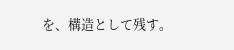を、構造として残す。